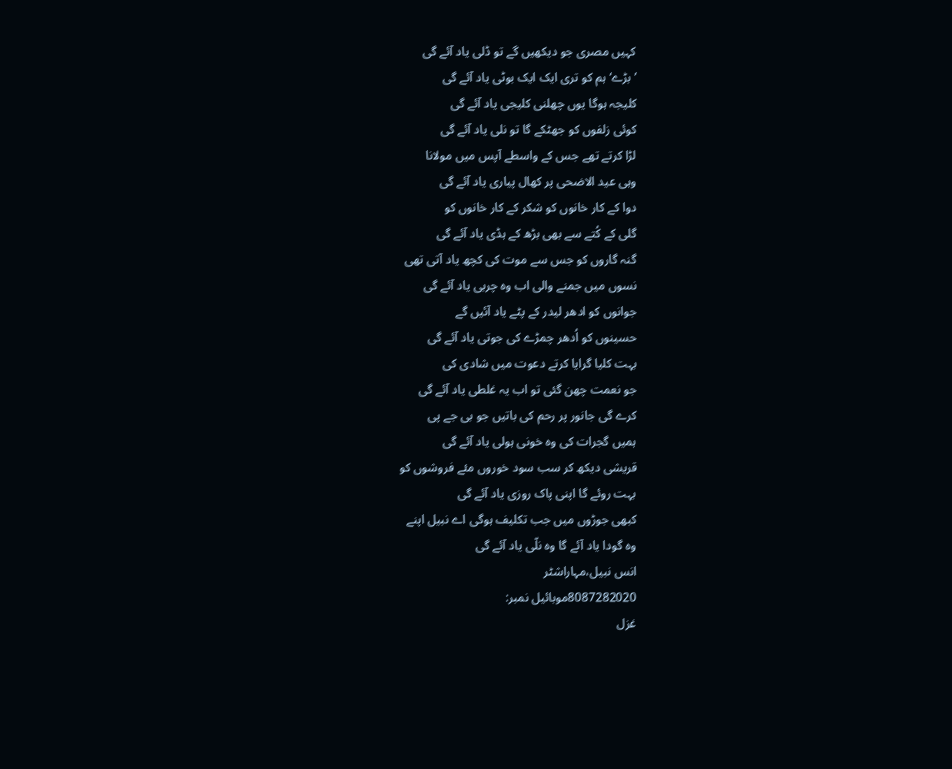کہیں مصری جو دیکھیں گے تو ڈلی یاد آئے گی
’بڑے‘ ہم کو تری ایک ایک بوٹی یاد آئے گی
کلیجہ ہوگا یوں چھلنی کلیجی یاد آئے گی
کوئی زلفوں کو جھٹکے گا تو نلی یاد آئے گی
لڑا کرتے تھے جس کے واسطے آپس میں مولانا
وہی عید الاضحی پر کھال پیاری یاد آئے گی
دوا کے کار خانوں کو شکر کے کار خانوں کو
گلی کے کُتے سے بھی بڑھ کے ہڈی یاد آئے گی
گنہ گاروں کو جس سے موت کی کچھ یاد آتی تھی
نسوں میں جمنے والی اب وہ چربی یاد آئے گی
جوانوں کو ادھر لیدر کے پٹے یاد آئیں گے
حسینوں کو اُدھر چمڑے کی جوتی یاد آئے گی
بہت کلیا گرایا کرتے دعوت میں شادی کی
جو نعمت چھن گئی تو اب یہ غلطی یاد آئے گی
کرے گی جانور پر رحم کی باتیں جو بی جے پی
ہمیں گجرات کی وہ خونی ہولی یاد آئے گی
قریشی دیکھ کر سب سود خوروں مئے فروشوں کو
بہت روئے گا اپنی پاک روزی یاد آئے گی
کبھی جوڑوں میں جب تکلیف ہوگی اے نبیل اپنے
وہ گودا یاد آئے گا وہ نلّی یاد آئے گی
انس نبیل،مہاراشٹر
8087282020موبائیل نمبر:
غزل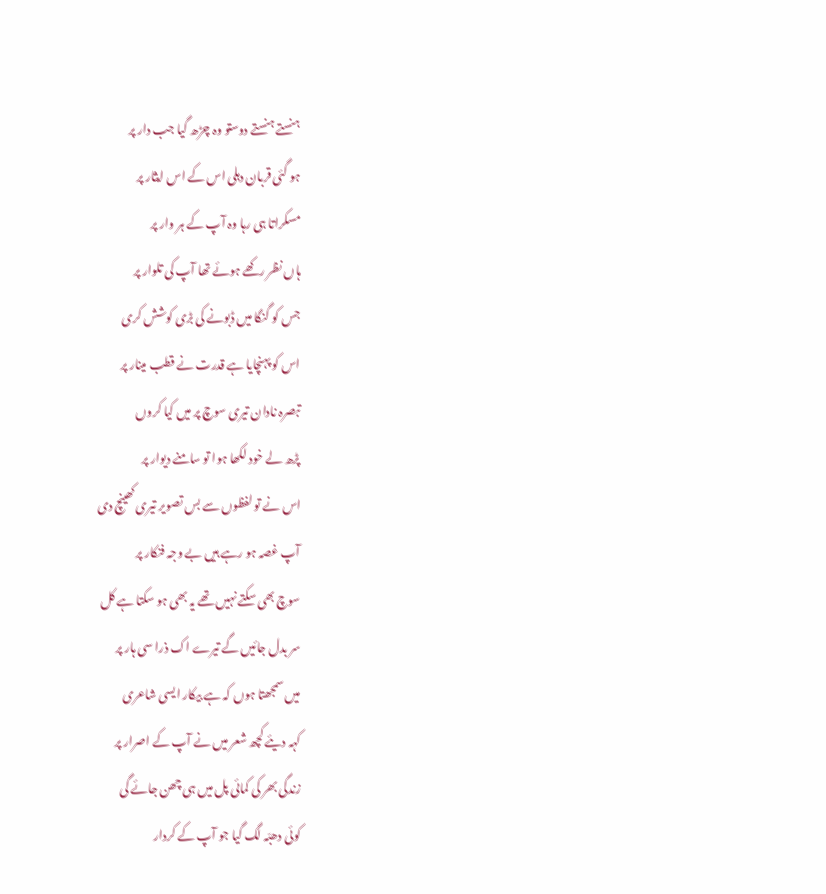ہنستے ہنستے دوستو وہ چڑھ گیا جب دار پر
ہو گئی قربان دہلی اس کے اس ایثار پر
مسکراتا ہی رہا وہ آپ کے ہر وار پر
ہاں نظر رکھے ہوئے تھا آپ کی تلوار پر
جس کو گنگا میں ڈبونے کی بڑی کوشش کری
اس کو پہنچایا ہے قدرت نے قطب مینار پر
تبصرہ نادان تیری سوچ پر میں کیا کروں
پڑھ لے خود لکھا ہوا تو سامنے دیوار پر
اس نے تو لفظوں سے بس تصویر تیری کھینچ دی
آپ غصہ ہو رہے ہیں بے وجہ فنکار پر
سوچ بھی سکتے نہیں تھے یہ بھی ہو سکتا ہے کل
سر بدل جائیں گے تیرے اک ذرا سی ہار پر
میں سمجھتا ہوں کہ ہے بیکار ایسی شاعری
کہہ دیئے کچھ شعر میں نے آپ کے اصرار پر
زندگی بھر کی کمائی پل میں ہی چھن جائے گی
کوئی دھبّہ لگ گیا جو آپ کے کردار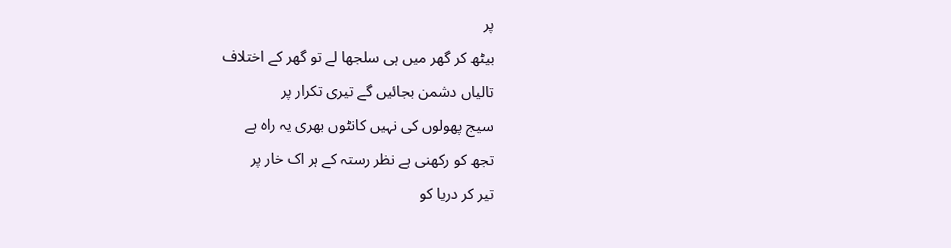پر
بیٹھ کر گھر میں ہی سلجھا لے تو گھر کے اختلاف
تالیاں دشمن بجائیں گے تیری تکرار پر
سیج پھولوں کی نہیں کانٹوں بھری یہ راہ ہے
تجھ کو رکھنی ہے نظر رستہ کے ہر اک خار پر
تیر کر دریا کو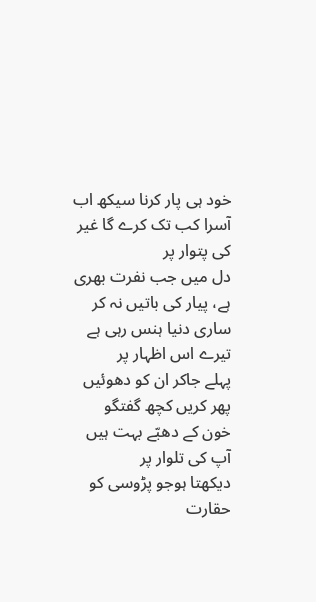خود ہی پار کرنا سیکھ اب
آسرا کب تک کرے گا غیر کی پتوار پر
دل میں جب نفرت بھری ہے، پیار کی باتیں نہ کر
ساری دنیا ہنس رہی ہے تیرے اس اظہار پر
پہلے جاکر ان کو دھوئیں پھر کریں کچھ گفتگو
خون کے دھبّے بہت ہیں آپ کی تلوار پر
دیکھتا ہوجو پڑوسی کو حقارت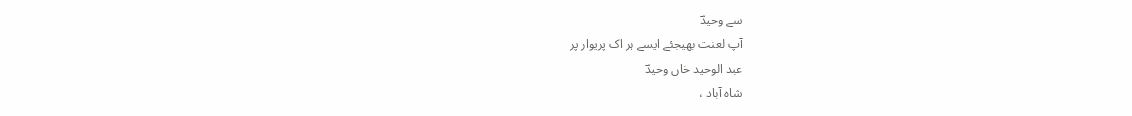سے وحیدؔ
آپ لعنت بھیجئے ایسے ہر اک پریوار پر
عبد الوحید خاں وحیدؔ
شاہ آباد ،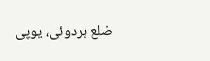ضلع ہردوئی، یوپی